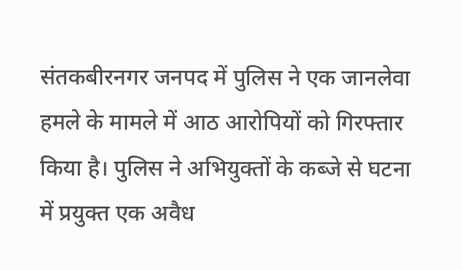संतकबीरनगर जनपद में पुलिस ने एक जानलेवा हमले के मामले में आठ आरोपियों को गिरफ्तार किया है। पुलिस ने अभियुक्तों के कब्जे से घटना में प्रयुक्त एक अवैध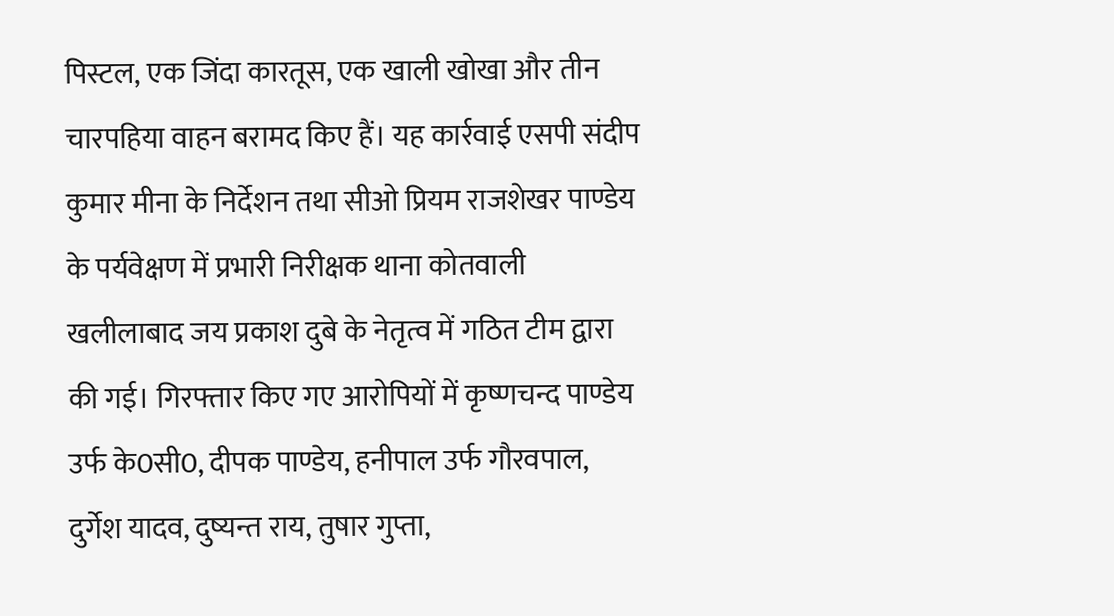पिस्टल, एक जिंदा कारतूस, एक खाली खोखा और तीन चारपहिया वाहन बरामद किए हैं। यह कार्रवाई एसपी संदीप कुमार मीना के निर्देशन तथा सीओ प्रियम राजशेखर पाण्डेय के पर्यवेक्षण में प्रभारी निरीक्षक थाना कोतवाली खलीलाबाद जय प्रकाश दुबे के नेतृत्व में गठित टीम द्वारा की गई। गिरफ्तार किए गए आरोपियों में कृष्णचन्द पाण्डेय उर्फ के0सी0, दीपक पाण्डेय, हनीपाल उर्फ गौरवपाल, दुर्गेश यादव, दुष्यन्त राय, तुषार गुप्ता,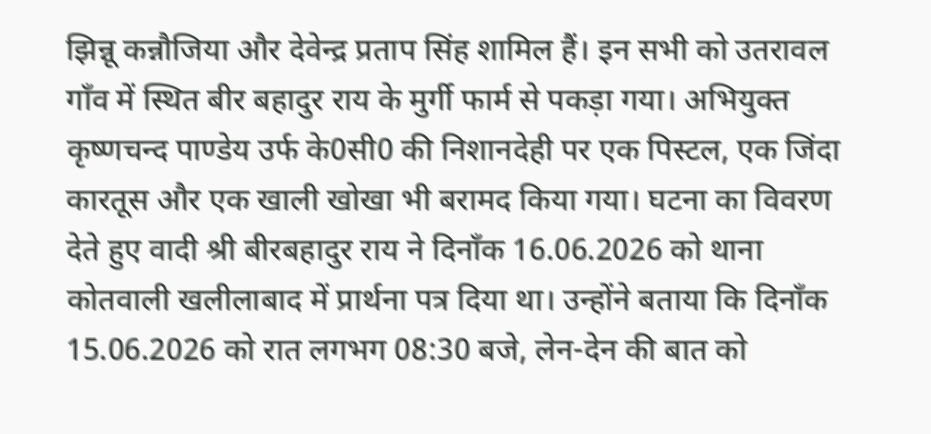झिन्नू कन्नौजिया और देवेन्द्र प्रताप सिंह शामिल हैं। इन सभी को उतरावल गाँव में स्थित बीर बहादुर राय के मुर्गी फार्म से पकड़ा गया। अभियुक्त कृष्णचन्द पाण्डेय उर्फ के0सी0 की निशानदेही पर एक पिस्टल, एक जिंदा कारतूस और एक खाली खोखा भी बरामद किया गया। घटना का विवरण देते हुए वादी श्री बीरबहादुर राय ने दिनाँक 16.06.2026 को थाना कोतवाली खलीलाबाद में प्रार्थना पत्र दिया था। उन्होंने बताया कि दिनाँक 15.06.2026 को रात लगभग 08:30 बजे, लेन-देन की बात को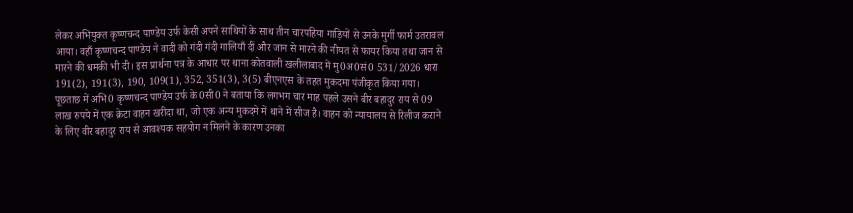लेकर अभियुक्त कृष्णचन्द पाण्डेय उर्फ केसी अपने साथियों के साथ तीन चारपहिया गाड़ियों से उनके मुर्गी फार्म उतरावल आया। वहाँ कृष्णचन्द पाण्डेय ने वादी को गंदी गंदी गालियाँ दीं और जान से मारने की नीयत से फायर किया तथा जान से मारने की धमकी भी दी। इस प्रार्थना पत्र के आधार पर थाना कोतवाली खलीलाबाद में मु0अ0सं0 531/2026 धारा 191(2), 191(3), 190, 109(1), 352, 351(3), 3(5) बीएनएस के तहत मुकदमा पंजीकृत किया गया। पूछताछ में अभि0 कृष्णचन्द पाण्डेय उर्फ के0सी0 ने बताया कि लगभग चार माह पहले उसने बीर बहादुर राय से 09 लाख रुपये में एक क्रेटा वाहन खरीदा था, जो एक अन्य मुकदमे में थाने में सीज है। वाहन को न्यायालय से रिलीज कराने के लिए वीर बहादुर राय से आवश्यक सहयोग न मिलने के कारण उनका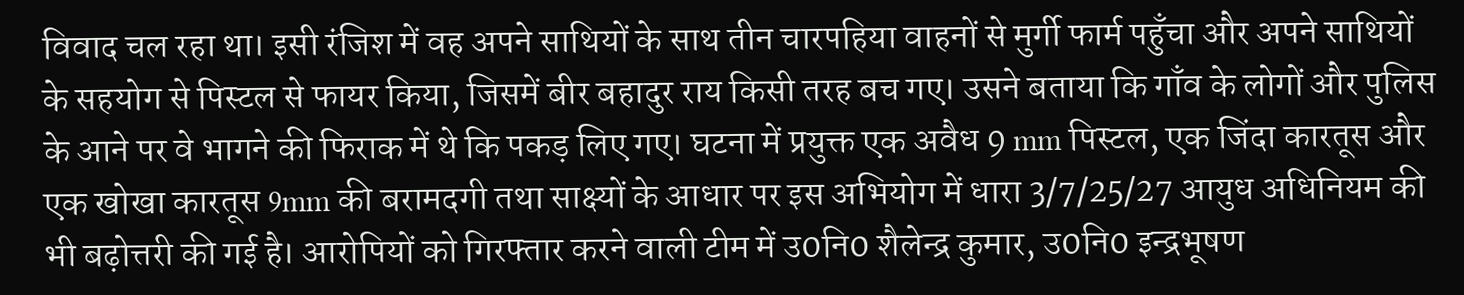विवाद चल रहा था। इसी रंजिश में वह अपने साथियों के साथ तीन चारपहिया वाहनों से मुर्गी फार्म पहुँचा और अपने साथियों के सहयोग से पिस्टल से फायर किया, जिसमें बीर बहादुर राय किसी तरह बच गए। उसने बताया कि गाँव के लोगों और पुलिस के आने पर वे भागने की फिराक में थे कि पकड़ लिए गए। घटना में प्रयुक्त एक अवैध 9 mm पिस्टल, एक जिंदा कारतूस और एक खोखा कारतूस 9mm की बरामदगी तथा साक्ष्यों के आधार पर इस अभियोग में धारा 3/7/25/27 आयुध अधिनियम की भी बढ़ोत्तरी की गई है। आरोपियों को गिरफ्तार करने वाली टीम में उ0नि0 शैलेन्द्र कुमार, उ0नि0 इन्द्रभूषण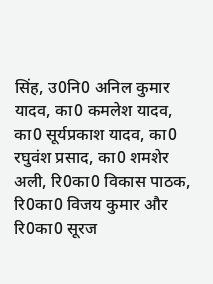सिंह, उ0नि0 अनिल कुमार यादव, का0 कमलेश यादव, का0 सूर्यप्रकाश यादव, का0 रघुवंश प्रसाद, का0 शमशेर अली, रि0का0 विकास पाठक, रि0का0 विजय कुमार और रि0का0 सूरज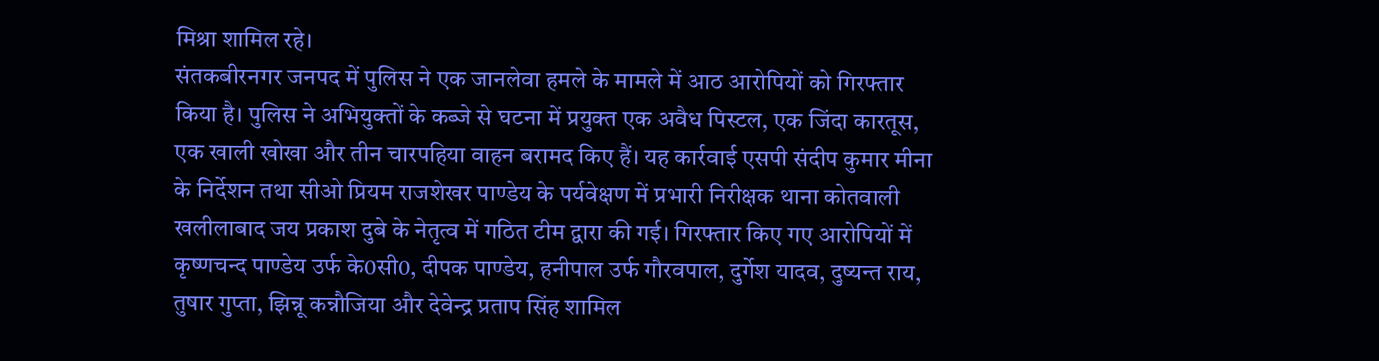मिश्रा शामिल रहे।
संतकबीरनगर जनपद में पुलिस ने एक जानलेवा हमले के मामले में आठ आरोपियों को गिरफ्तार किया है। पुलिस ने अभियुक्तों के कब्जे से घटना में प्रयुक्त एक अवैध पिस्टल, एक जिंदा कारतूस, एक खाली खोखा और तीन चारपहिया वाहन बरामद किए हैं। यह कार्रवाई एसपी संदीप कुमार मीना के निर्देशन तथा सीओ प्रियम राजशेखर पाण्डेय के पर्यवेक्षण में प्रभारी निरीक्षक थाना कोतवाली खलीलाबाद जय प्रकाश दुबे के नेतृत्व में गठित टीम द्वारा की गई। गिरफ्तार किए गए आरोपियों में कृष्णचन्द पाण्डेय उर्फ के0सी0, दीपक पाण्डेय, हनीपाल उर्फ गौरवपाल, दुर्गेश यादव, दुष्यन्त राय, तुषार गुप्ता, झिन्नू कन्नौजिया और देवेन्द्र प्रताप सिंह शामिल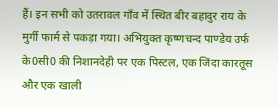हैं। इन सभी को उतरावल गाँव में स्थित बीर बहादुर राय के मुर्गी फार्म से पकड़ा गया। अभियुक्त कृष्णचन्द पाण्डेय उर्फ के0सी0 की निशानदेही पर एक पिस्टल, एक जिंदा कारतूस और एक खाली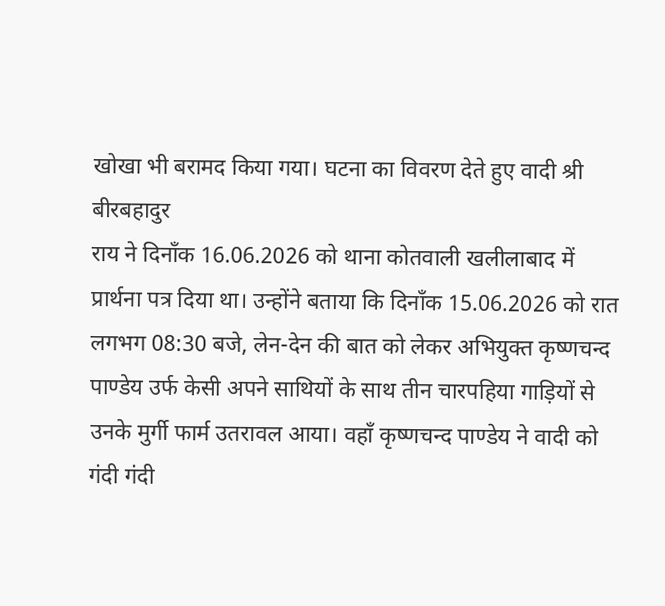खोखा भी बरामद किया गया। घटना का विवरण देते हुए वादी श्री बीरबहादुर
राय ने दिनाँक 16.06.2026 को थाना कोतवाली खलीलाबाद में प्रार्थना पत्र दिया था। उन्होंने बताया कि दिनाँक 15.06.2026 को रात लगभग 08:30 बजे, लेन-देन की बात को लेकर अभियुक्त कृष्णचन्द पाण्डेय उर्फ केसी अपने साथियों के साथ तीन चारपहिया गाड़ियों से उनके मुर्गी फार्म उतरावल आया। वहाँ कृष्णचन्द पाण्डेय ने वादी को गंदी गंदी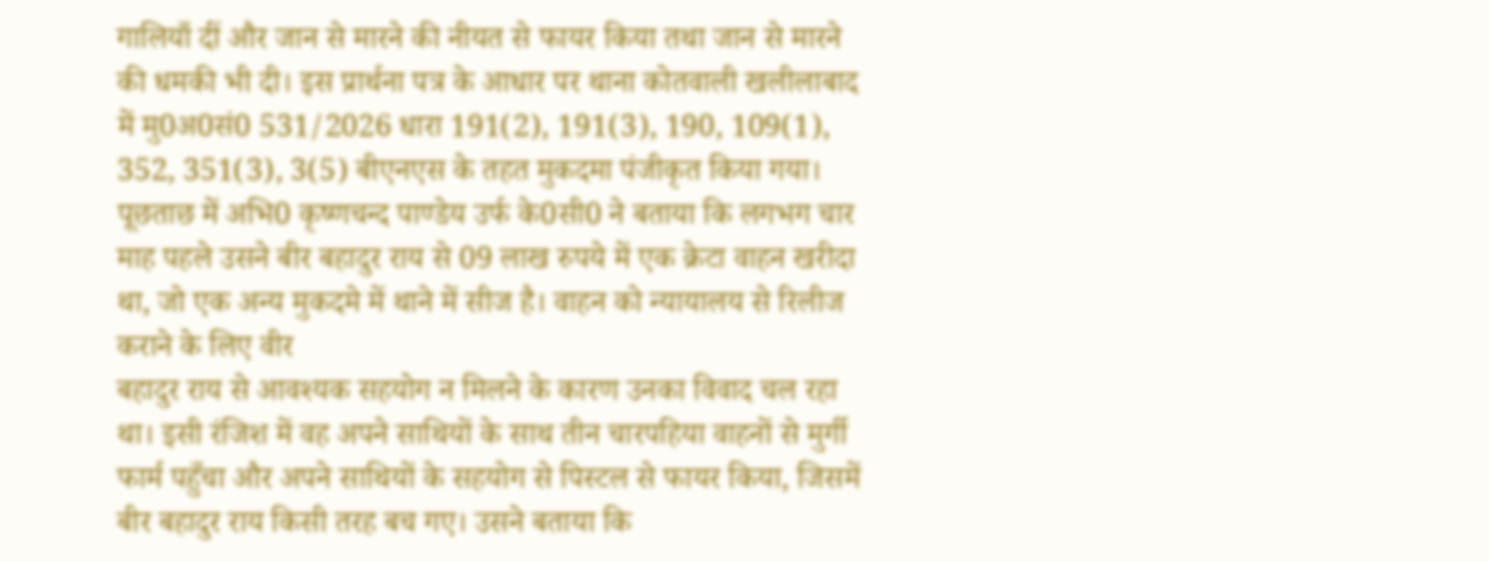गालियाँ दीं और जान से मारने की नीयत से फायर किया तथा जान से मारने की धमकी भी दी। इस प्रार्थना पत्र के आधार पर थाना कोतवाली खलीलाबाद में मु0अ0सं0 531/2026 धारा 191(2), 191(3), 190, 109(1), 352, 351(3), 3(5) बीएनएस के तहत मुकदमा पंजीकृत किया गया। पूछताछ में अभि0 कृष्णचन्द पाण्डेय उर्फ के0सी0 ने बताया कि लगभग चार माह पहले उसने बीर बहादुर राय से 09 लाख रुपये में एक क्रेटा वाहन खरीदा था, जो एक अन्य मुकदमे में थाने में सीज है। वाहन को न्यायालय से रिलीज कराने के लिए वीर
बहादुर राय से आवश्यक सहयोग न मिलने के कारण उनका विवाद चल रहा था। इसी रंजिश में वह अपने साथियों के साथ तीन चारपहिया वाहनों से मुर्गी फार्म पहुँचा और अपने साथियों के सहयोग से पिस्टल से फायर किया, जिसमें बीर बहादुर राय किसी तरह बच गए। उसने बताया कि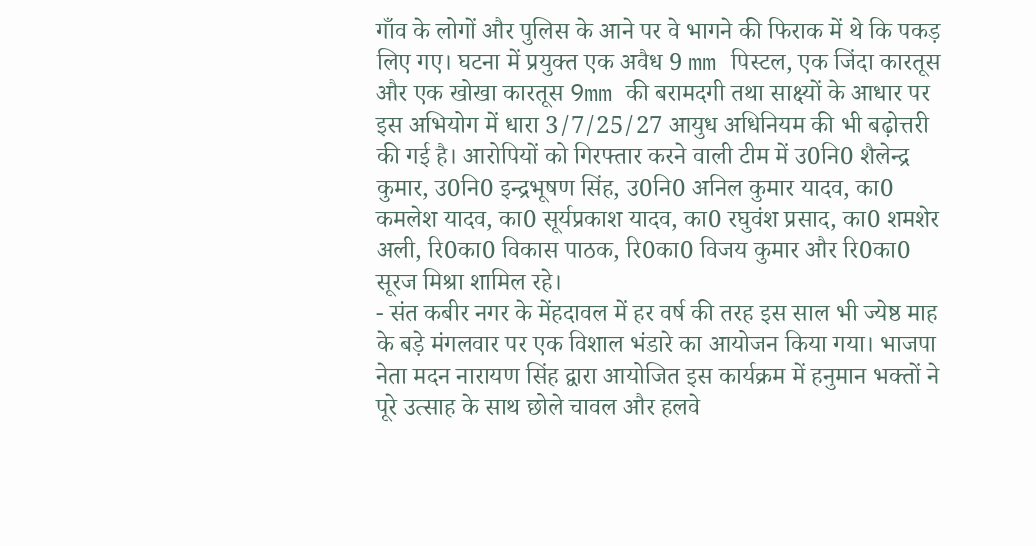गाँव के लोगों और पुलिस के आने पर वे भागने की फिराक में थे कि पकड़ लिए गए। घटना में प्रयुक्त एक अवैध 9 mm पिस्टल, एक जिंदा कारतूस और एक खोखा कारतूस 9mm की बरामदगी तथा साक्ष्यों के आधार पर इस अभियोग में धारा 3/7/25/27 आयुध अधिनियम की भी बढ़ोत्तरी की गई है। आरोपियों को गिरफ्तार करने वाली टीम में उ0नि0 शैलेन्द्र कुमार, उ0नि0 इन्द्रभूषण सिंह, उ0नि0 अनिल कुमार यादव, का0 कमलेश यादव, का0 सूर्यप्रकाश यादव, का0 रघुवंश प्रसाद, का0 शमशेर अली, रि0का0 विकास पाठक, रि0का0 विजय कुमार और रि0का0 सूरज मिश्रा शामिल रहे।
- संत कबीर नगर के मेंहदावल में हर वर्ष की तरह इस साल भी ज्येष्ठ माह के बड़े मंगलवार पर एक विशाल भंडारे का आयोजन किया गया। भाजपा नेता मदन नारायण सिंह द्वारा आयोजित इस कार्यक्रम में हनुमान भक्तों ने पूरे उत्साह के साथ छोले चावल और हलवे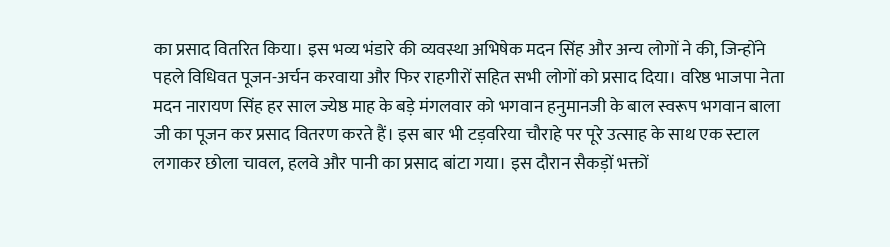का प्रसाद वितरित किया। इस भव्य भंडारे की व्यवस्था अभिषेक मदन सिंह और अन्य लोगों ने की, जिन्होंने पहले विधिवत पूजन-अर्चन करवाया और फिर राहगीरों सहित सभी लोगों को प्रसाद दिया। वरिष्ठ भाजपा नेता मदन नारायण सिंह हर साल ज्येष्ठ माह के बड़े मंगलवार को भगवान हनुमानजी के बाल स्वरूप भगवान बाला जी का पूजन कर प्रसाद वितरण करते हैं। इस बार भी टड़वरिया चौराहे पर पूरे उत्साह के साथ एक स्टाल लगाकर छोला चावल, हलवे और पानी का प्रसाद बांटा गया। इस दौरान सैकड़ों भक्तों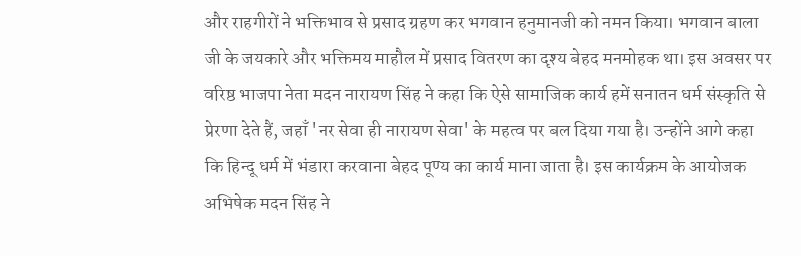और राहगीरों ने भक्तिभाव से प्रसाद ग्रहण कर भगवान हनुमानजी को नमन किया। भगवान बाला जी के जयकारे और भक्तिमय माहौल में प्रसाद वितरण का दृश्य बेहद मनमोहक था। इस अवसर पर वरिष्ठ भाजपा नेता मदन नारायण सिंह ने कहा कि ऐसे सामाजिक कार्य हमें सनातन धर्म संस्कृति से प्रेरणा देते हैं, जहाँ 'नर सेवा ही नारायण सेवा' के महत्व पर बल दिया गया है। उन्होंने आगे कहा कि हिन्दू धर्म में भंडारा करवाना बेहद पूण्य का कार्य माना जाता है। इस कार्यक्रम के आयोजक अभिषेक मदन सिंह ने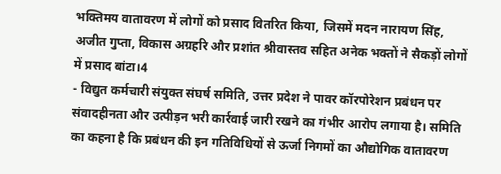भक्तिमय वातावरण में लोगों को प्रसाद वितरित किया, जिसमें मदन नारायण सिंह, अजीत गुप्ता, विकास अग्रहरि और प्रशांत श्रीवास्तव सहित अनेक भक्तों ने सैकड़ों लोगों में प्रसाद बांटा।4
- विद्युत कर्मचारी संयुक्त संघर्ष समिति, उत्तर प्रदेश ने पावर कॉरपोरेशन प्रबंधन पर संवादहीनता और उत्पीड़न भरी कार्रवाई जारी रखने का गंभीर आरोप लगाया है। समिति का कहना है कि प्रबंधन की इन गतिविधियों से ऊर्जा निगमों का औद्योगिक वातावरण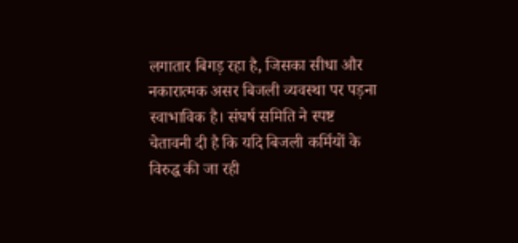लगातार बिगड़ रहा है, जिसका सीधा और नकारात्मक असर बिजली व्यवस्था पर पड़ना स्वाभाविक है। संघर्ष समिति ने स्पष्ट चेतावनी दी है कि यदि बिजली कर्मियों के विरुद्ध की जा रही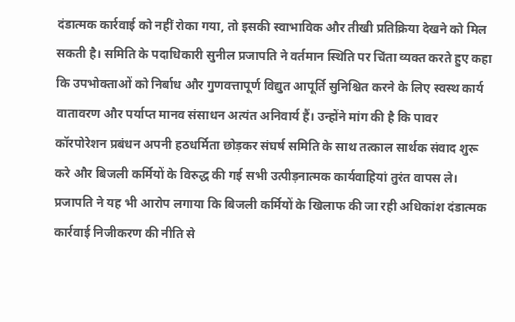दंडात्मक कार्रवाई को नहीं रोका गया, तो इसकी स्वाभाविक और तीखी प्रतिक्रिया देखने को मिल सकती है। समिति के पदाधिकारी सुनील प्रजापति ने वर्तमान स्थिति पर चिंता व्यक्त करते हुए कहा कि उपभोक्ताओं को निर्बाध और गुणवत्तापूर्ण विद्युत आपूर्ति सुनिश्चित करने के लिए स्वस्थ कार्य वातावरण और पर्याप्त मानव संसाधन अत्यंत अनिवार्य हैं। उन्होंने मांग की है कि पावर कॉरपोरेशन प्रबंधन अपनी हठधर्मिता छोड़कर संघर्ष समिति के साथ तत्काल सार्थक संवाद शुरू करे और बिजली कर्मियों के विरुद्ध की गई सभी उत्पीड़नात्मक कार्यवाहियां तुरंत वापस ले। प्रजापति ने यह भी आरोप लगाया कि बिजली कर्मियों के खिलाफ की जा रही अधिकांश दंडात्मक कार्रवाई निजीकरण की नीति से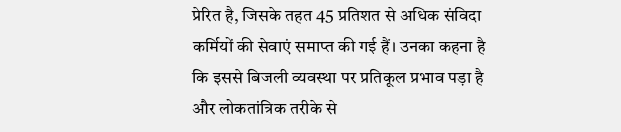प्रेरित है, जिसके तहत 45 प्रतिशत से अधिक संविदा कर्मियों की सेवाएं समाप्त की गई हैं। उनका कहना है कि इससे बिजली व्यवस्था पर प्रतिकूल प्रभाव पड़ा है और लोकतांत्रिक तरीके से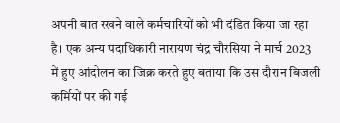अपनी बात रखने वाले कर्मचारियों को भी दंडित किया जा रहा है। एक अन्य पदाधिकारी नारायण चंद्र चौरसिया ने मार्च 2023 में हुए आंदोलन का जिक्र करते हुए बताया कि उस दौरान बिजली कर्मियों पर की गई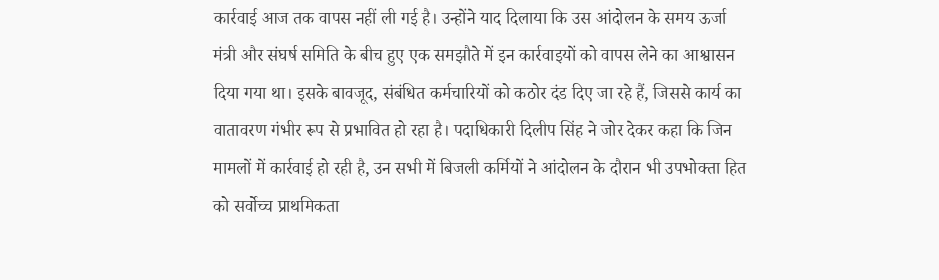कार्रवाई आज तक वापस नहीं ली गई है। उन्होंने याद दिलाया कि उस आंदोलन के समय ऊर्जा मंत्री और संघर्ष समिति के बीच हुए एक समझौते में इन कार्रवाइयों को वापस लेने का आश्वासन दिया गया था। इसके बावजूद, संबंधित कर्मचारियों को कठोर दंड दिए जा रहे हैं, जिससे कार्य का वातावरण गंभीर रूप से प्रभावित हो रहा है। पदाधिकारी दिलीप सिंह ने जोर देकर कहा कि जिन मामलों में कार्रवाई हो रही है, उन सभी में बिजली कर्मियों ने आंदोलन के दौरान भी उपभोक्ता हित को सर्वोच्च प्राथमिकता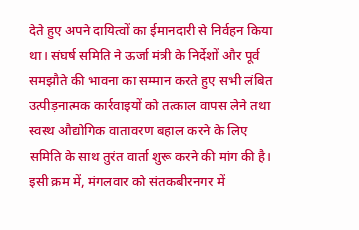देते हुए अपने दायित्वों का ईमानदारी से निर्वहन किया था। संघर्ष समिति ने ऊर्जा मंत्री के निर्देशों और पूर्व समझौते की भावना का सम्मान करते हुए सभी लंबित उत्पीड़नात्मक कार्रवाइयों को तत्काल वापस लेने तथा स्वस्थ औद्योगिक वातावरण बहाल करने के लिए समिति के साथ तुरंत वार्ता शुरू करने की मांग की है। इसी क्रम में, मंगलवार को संतकबीरनगर में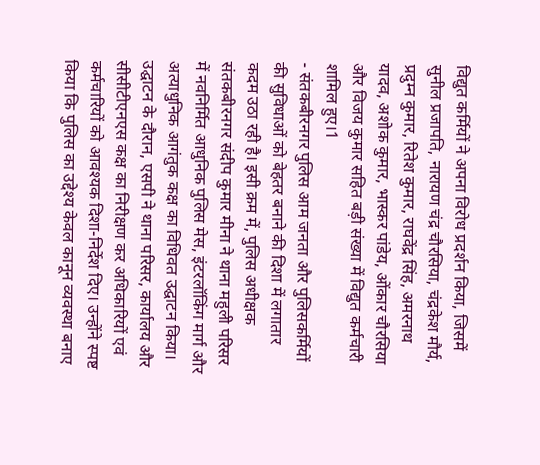विद्युत कर्मियों ने अपना विरोध प्रदर्शन किया, जिसमें सुनील प्रजापति, नारायण चंद्र चौरसिया, चंद्रकेश मौर्य, प्रदुम्न कुमार, रितेश कुमार, राघवेंद्र सिंह, अमरनाथ यादव, अशोक कुमार, भास्कर पांडेय, ओंकार चौरसिया और विजय कुमार सहित बड़ी संख्या में विद्युत कर्मचारी शामिल हुए।1
- संतकबीरनगर पुलिस आम जनता और पुलिसकर्मियों की सुविधाओं को बेहतर बनाने की दिशा में लगातार कदम उठा रही है। इसी क्रम में, पुलिस अधीक्षक संतकबीरनगर संदीप कुमार मीना ने थाना महुली परिसर में नवनिर्मित आधुनिक पुलिस मेस, इंटरलॉकिंग मार्ग और अत्याधुनिक आगंतुक कक्ष का विधिवत उद्घाटन किया। उद्घाटन के दौरान, एसपी ने थाना परिसर, कार्यालय और सीसीटीएनएस कक्ष का निरीक्षण कर अधिकारियों एवं कर्मचारियों को आवश्यक दिशा-निर्देश दिए। उन्होंने स्पष्ट किया कि पुलिस का उद्देश्य केवल कानून व्यवस्था बनाए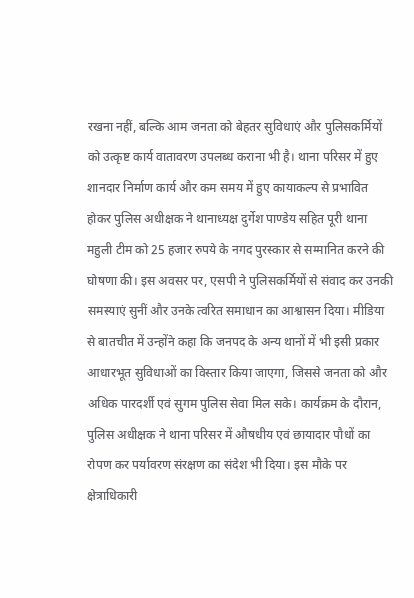रखना नहीं, बल्कि आम जनता को बेहतर सुविधाएं और पुलिसकर्मियों को उत्कृष्ट कार्य वातावरण उपलब्ध कराना भी है। थाना परिसर में हुए शानदार निर्माण कार्य और कम समय में हुए कायाकल्प से प्रभावित होकर पुलिस अधीक्षक ने थानाध्यक्ष दुर्गेश पाण्डेय सहित पूरी थाना महुली टीम को 25 हजार रुपये के नगद पुरस्कार से सम्मानित करने की घोषणा की। इस अवसर पर, एसपी ने पुलिसकर्मियों से संवाद कर उनकी समस्याएं सुनीं और उनके त्वरित समाधान का आश्वासन दिया। मीडिया से बातचीत में उन्होंने कहा कि जनपद के अन्य थानों में भी इसी प्रकार आधारभूत सुविधाओं का विस्तार किया जाएगा, जिससे जनता को और अधिक पारदर्शी एवं सुगम पुलिस सेवा मिल सके। कार्यक्रम के दौरान, पुलिस अधीक्षक ने थाना परिसर में औषधीय एवं छायादार पौधों का रोपण कर पर्यावरण संरक्षण का संदेश भी दिया। इस मौके पर क्षेत्राधिकारी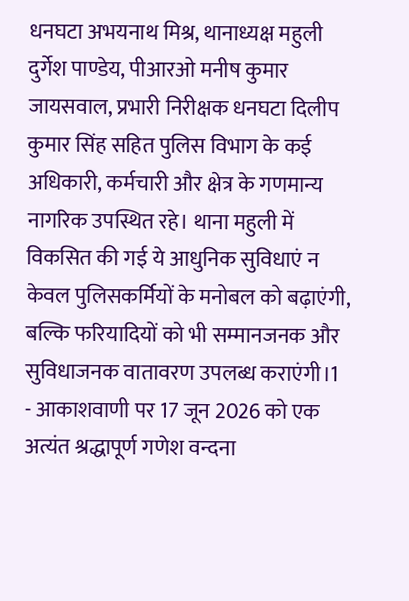धनघटा अभयनाथ मिश्र, थानाध्यक्ष महुली दुर्गेश पाण्डेय, पीआरओ मनीष कुमार जायसवाल, प्रभारी निरीक्षक धनघटा दिलीप कुमार सिंह सहित पुलिस विभाग के कई अधिकारी, कर्मचारी और क्षेत्र के गणमान्य नागरिक उपस्थित रहे। थाना महुली में विकसित की गई ये आधुनिक सुविधाएं न केवल पुलिसकर्मियों के मनोबल को बढ़ाएंगी, बल्कि फरियादियों को भी सम्मानजनक और सुविधाजनक वातावरण उपलब्ध कराएंगी।1
- आकाशवाणी पर 17 जून 2026 को एक अत्यंत श्रद्धापूर्ण गणेश वन्दना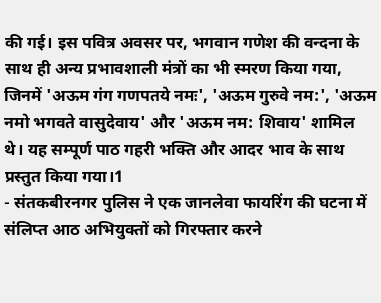की गई। इस पवित्र अवसर पर, भगवान गणेश की वन्दना के साथ ही अन्य प्रभावशाली मंत्रों का भी स्मरण किया गया, जिनमें 'अऊम गंग गणपतये नमः', 'अऊम गुरुवे नम:', 'अऊम नमो भगवते वासुदेवाय' और 'अऊम नम: शिवाय' शामिल थे। यह सम्पूर्ण पाठ गहरी भक्ति और आदर भाव के साथ प्रस्तुत किया गया।1
- संतकबीरनगर पुलिस ने एक जानलेवा फायरिंग की घटना में संलिप्त आठ अभियुक्तों को गिरफ्तार करने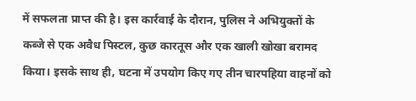में सफलता प्राप्त की है। इस कार्रवाई के दौरान, पुलिस ने अभियुक्तों के कब्जे से एक अवैध पिस्टल, कुछ कारतूस और एक खाली खोखा बरामद किया। इसके साथ ही, घटना में उपयोग किए गए तीन चारपहिया वाहनों को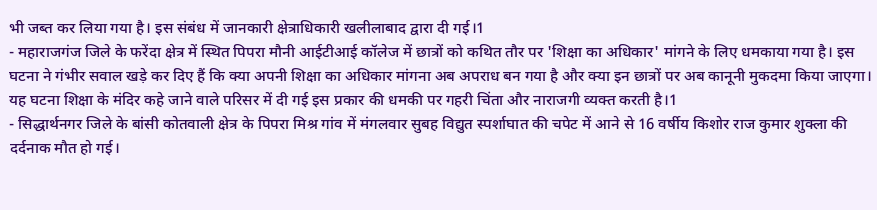भी जब्त कर लिया गया है। इस संबंध में जानकारी क्षेत्राधिकारी खलीलाबाद द्वारा दी गई।1
- महाराजगंज जिले के फरेंदा क्षेत्र में स्थित पिपरा मौनी आईटीआई कॉलेज में छात्रों को कथित तौर पर 'शिक्षा का अधिकार' मांगने के लिए धमकाया गया है। इस घटना ने गंभीर सवाल खड़े कर दिए हैं कि क्या अपनी शिक्षा का अधिकार मांगना अब अपराध बन गया है और क्या इन छात्रों पर अब कानूनी मुकदमा किया जाएगा। यह घटना शिक्षा के मंदिर कहे जाने वाले परिसर में दी गई इस प्रकार की धमकी पर गहरी चिंता और नाराजगी व्यक्त करती है।1
- सिद्धार्थनगर जिले के बांसी कोतवाली क्षेत्र के पिपरा मिश्र गांव में मंगलवार सुबह विद्युत स्पर्शाघात की चपेट में आने से 16 वर्षीय किशोर राज कुमार शुक्ला की दर्दनाक मौत हो गई।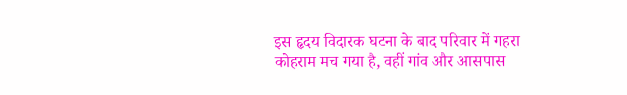इस हृदय विदारक घटना के बाद परिवार में गहरा कोहराम मच गया है, वहीं गांव और आसपास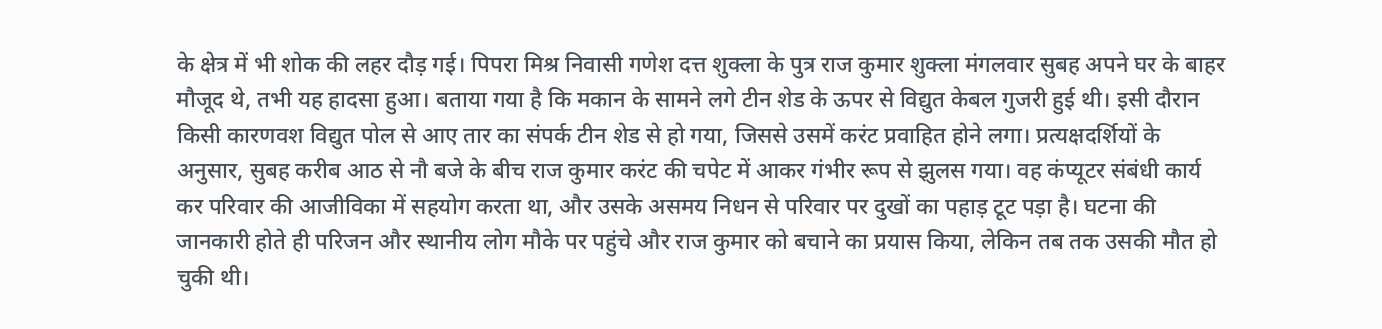के क्षेत्र में भी शोक की लहर दौड़ गई। पिपरा मिश्र निवासी गणेश दत्त शुक्ला के पुत्र राज कुमार शुक्ला मंगलवार सुबह अपने घर के बाहर मौजूद थे, तभी यह हादसा हुआ। बताया गया है कि मकान के सामने लगे टीन शेड के ऊपर से विद्युत केबल गुजरी हुई थी। इसी दौरान किसी कारणवश विद्युत पोल से आए तार का संपर्क टीन शेड से हो गया, जिससे उसमें करंट प्रवाहित होने लगा। प्रत्यक्षदर्शियों के अनुसार, सुबह करीब आठ से नौ बजे के बीच राज कुमार करंट की चपेट में आकर गंभीर रूप से झुलस गया। वह कंप्यूटर संबंधी कार्य कर परिवार की आजीविका में सहयोग करता था, और उसके असमय निधन से परिवार पर दुखों का पहाड़ टूट पड़ा है। घटना की जानकारी होते ही परिजन और स्थानीय लोग मौके पर पहुंचे और राज कुमार को बचाने का प्रयास किया, लेकिन तब तक उसकी मौत हो चुकी थी।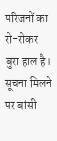परिजनों का रो-रोकर बुरा हाल है। सूचना मिलने पर बांसी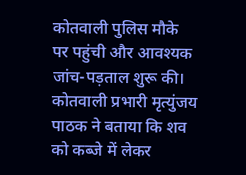कोतवाली पुलिस मौके पर पहुंची और आवश्यक जांच-पड़ताल शुरू की। कोतवाली प्रभारी मृत्युंजय पाठक ने बताया कि शव को कब्जे में लेकर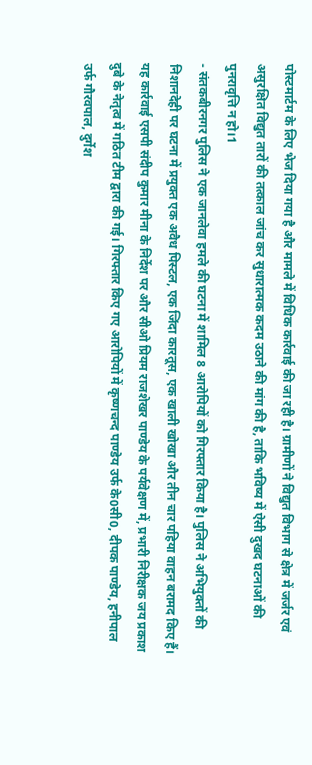पोस्टमार्टम के लिए भेज दिया गया है और मामले में विधिक कार्रवाई की जा रही है। ग्रामीणों ने विद्युत विभाग से क्षेत्र में जर्जर एवं असुरक्षित विद्युत तारों की तत्काल जांच कर सुधारात्मक कदम उठाने की मांग की है, ताकि भविष्य में ऐसी दुखद घटनाओं की पुनरावृत्ति न हो।1
- संतकबीरनगर पुलिस ने एक जानलेवा हमले की घटना में शामिल 8 आरोपियों को गिरफ्तार किया है। पुलिस ने अभियुक्तों की निशानदेही पर घटना में प्रयुक्त एक अवैध पिस्टल, एक जिंदा कारतूस, एक खाली खोखा और तीन चार पहिया वाहन बरामद किए हैं। यह कार्रवाई एसपी संदीप कुमार मीना के निर्देश पर और सीओ प्रियम राजशेखर पाण्डेय के पर्यवेक्षण में, प्रभारी निरीक्षक जय प्रकाश दुबे के नेतृत्व में गठित टीम द्वारा की गई। गिरफ्तार किए गए आरोपियों में कृष्णचन्द पाण्डेय उर्फ के0सी0, दीपक पाण्डेय, हनीपाल उर्फ गौरवपाल, दुर्गेश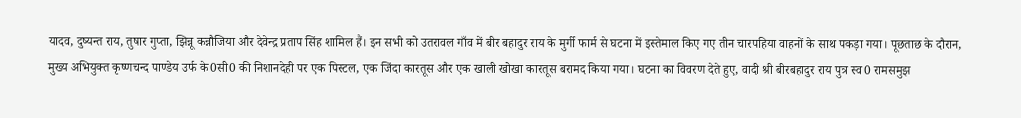यादव, दुष्यन्त राय, तुषार गुप्ता, झिन्नू कन्नौजिया और देवेन्द्र प्रताप सिंह शामिल हैं। इन सभी को उतरावल गाँव में बीर बहादुर राय के मुर्गी फार्म से घटना में इस्तेमाल किए गए तीन चारपहिया वाहनों के साथ पकड़ा गया। पूछताछ के दौरान, मुख्य अभियुक्त कृष्णचन्द पाण्डेय उर्फ के0सी0 की निशानदेही पर एक पिस्टल, एक जिंदा कारतूस और एक खाली खोखा कारतूस बरामद किया गया। घटना का विवरण देते हुए, वादी श्री बीरबहादुर राय पुत्र स्व0 रामसमुझ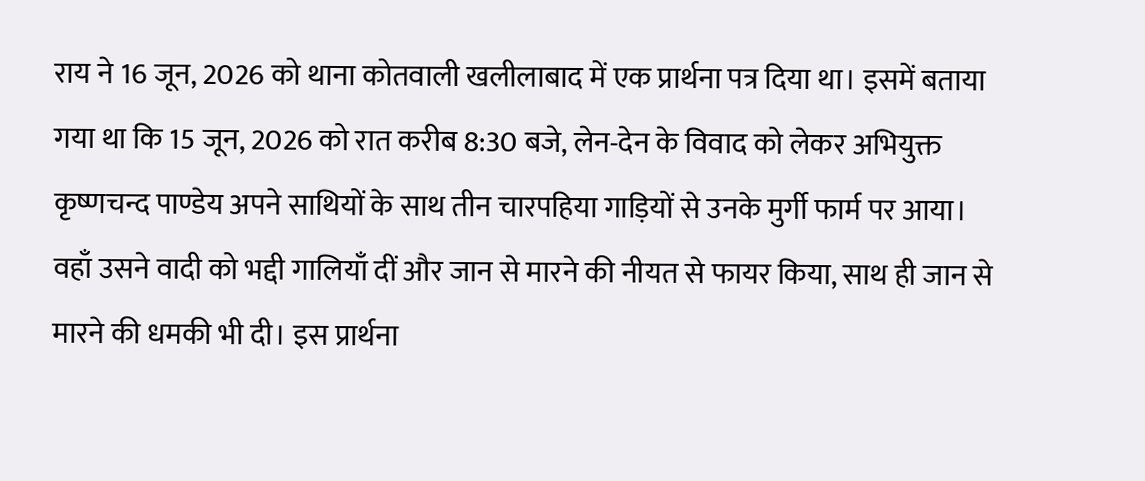राय ने 16 जून, 2026 को थाना कोतवाली खलीलाबाद में एक प्रार्थना पत्र दिया था। इसमें बताया गया था कि 15 जून, 2026 को रात करीब 8:30 बजे, लेन-देन के विवाद को लेकर अभियुक्त कृष्णचन्द पाण्डेय अपने साथियों के साथ तीन चारपहिया गाड़ियों से उनके मुर्गी फार्म पर आया। वहाँ उसने वादी को भद्दी गालियाँ दीं और जान से मारने की नीयत से फायर किया, साथ ही जान से मारने की धमकी भी दी। इस प्रार्थना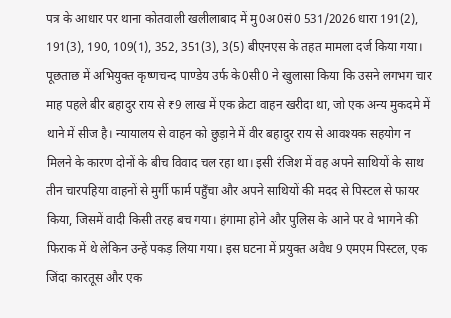पत्र के आधार पर थाना कोतवाली खलीलाबाद में मु0अ0सं0 531/2026 धारा 191(2), 191(3), 190, 109(1), 352, 351(3), 3(5) बीएनएस के तहत मामला दर्ज किया गया। पूछताछ में अभियुक्त कृष्णचन्द पाण्डेय उर्फ के0सी0 ने खुलासा किया कि उसने लगभग चार माह पहले बीर बहादुर राय से ₹9 लाख में एक क्रेटा वाहन खरीदा था, जो एक अन्य मुकदमे में थाने में सीज है। न्यायालय से वाहन को छुड़ाने में वीर बहादुर राय से आवश्यक सहयोग न मिलने के कारण दोनों के बीच विवाद चल रहा था। इसी रंजिश में वह अपने साथियों के साथ तीन चारपहिया वाहनों से मुर्गी फार्म पहुँचा और अपने साथियों की मदद से पिस्टल से फायर किया, जिसमें वादी किसी तरह बच गया। हंगामा होने और पुलिस के आने पर वे भागने की फिराक में थे लेकिन उन्हें पकड़ लिया गया। इस घटना में प्रयुक्त अवैध 9 एमएम पिस्टल, एक जिंदा कारतूस और एक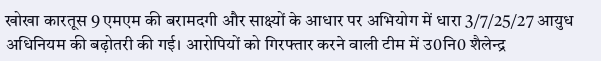खोखा कारतूस 9 एमएम की बरामदगी और साक्ष्यों के आधार पर अभियोग में धारा 3/7/25/27 आयुध अधिनियम की बढ़ोतरी की गई। आरोपियों को गिरफ्तार करने वाली टीम में उ0नि0 शैलेन्द्र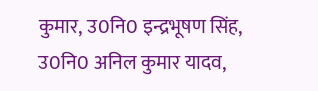कुमार, उ0नि0 इन्द्रभूषण सिंह, उ0नि0 अनिल कुमार यादव,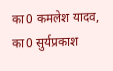का0 कमलेश यादव, का0 सुर्यप्रकाश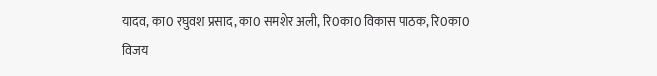यादव, का0 रघुवश प्रसाद, का0 समशेर अली, रि0का0 विकास पाठक, रि0का0 विजय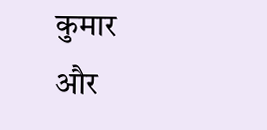कुमार और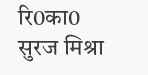रि0का0 सुरज मिश्रा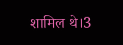शामिल थे।3